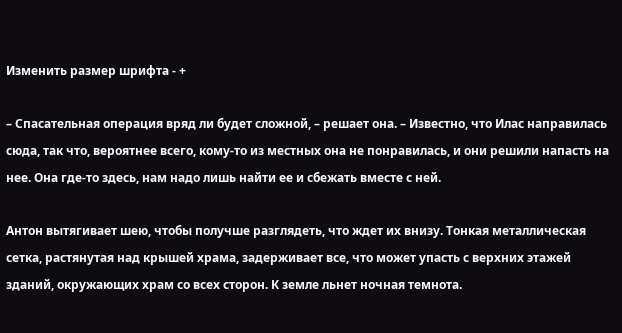Изменить размер шрифта - +

– Спасательная операция вряд ли будет сложной, – решает она. – Известно, что Илас направилась сюда, так что, вероятнее всего, кому-то из местных она не понравилась, и они решили напасть на нее. Она где-то здесь, нам надо лишь найти ее и сбежать вместе с ней.

Антон вытягивает шею, чтобы получше разглядеть, что ждет их внизу. Тонкая металлическая сетка, растянутая над крышей храма, задерживает все, что может упасть с верхних этажей зданий, окружающих храм со всех сторон. К земле льнет ночная темнота.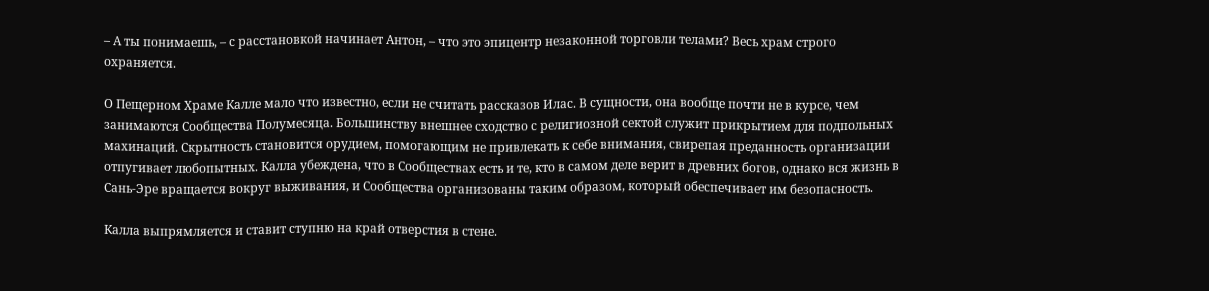– А ты понимаешь, – с расстановкой начинает Антон, – что это эпицентр незаконной торговли телами? Весь храм строго охраняется.

О Пещерном Храме Калле мало что известно, если не считать рассказов Илас. В сущности, она вообще почти не в курсе, чем занимаются Сообщества Полумесяца. Большинству внешнее сходство с религиозной сектой служит прикрытием для подпольных махинаций. Скрытность становится орудием, помогающим не привлекать к себе внимания, свирепая преданность организации отпугивает любопытных. Калла убеждена, что в Сообществах есть и те, кто в самом деле верит в древних богов, однако вся жизнь в Сань-Эре вращается вокруг выживания, и Сообщества организованы таким образом, который обеспечивает им безопасность.

Калла выпрямляется и ставит ступню на край отверстия в стене.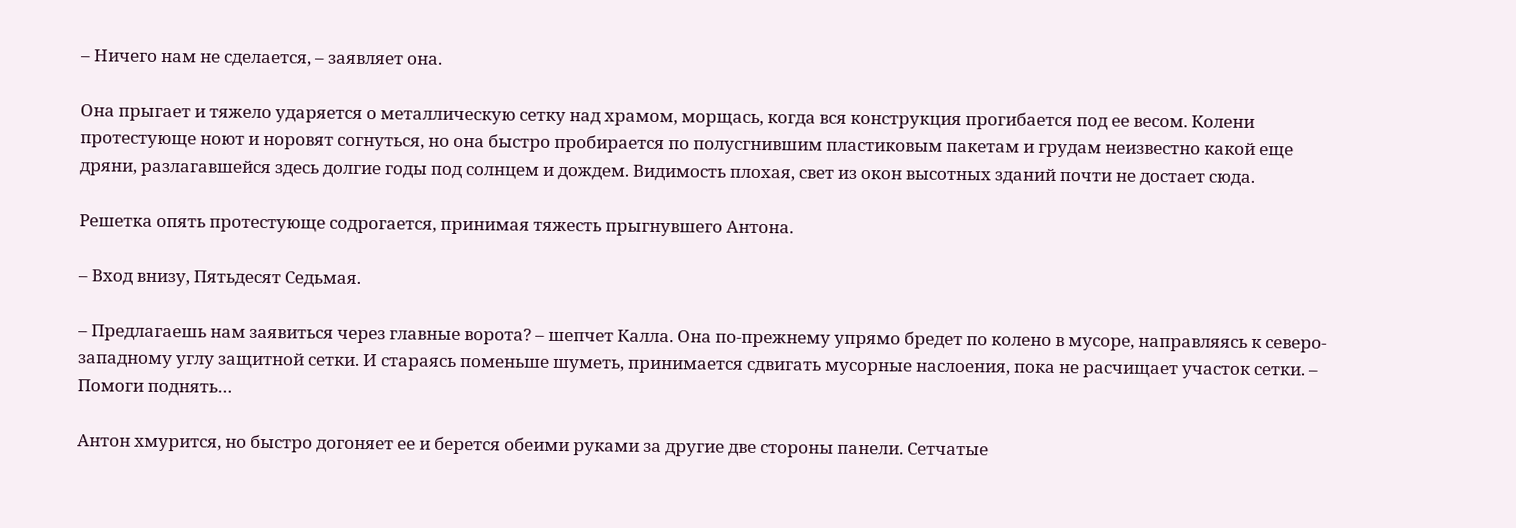– Ничего нам не сделается, – заявляет она.

Она прыгает и тяжело ударяется о металлическую сетку над храмом, морщась, когда вся конструкция прогибается под ее весом. Колени протестующе ноют и норовят согнуться, но она быстро пробирается по полусгнившим пластиковым пакетам и грудам неизвестно какой еще дряни, разлагавшейся здесь долгие годы под солнцем и дождем. Видимость плохая, свет из окон высотных зданий почти не достает сюда.

Решетка опять протестующе содрогается, принимая тяжесть прыгнувшего Антона.

– Вход внизу, Пятьдесят Седьмая.

– Предлагаешь нам заявиться через главные ворота? – шепчет Калла. Она по-прежнему упрямо бредет по колено в мусоре, направляясь к северо-западному углу защитной сетки. И стараясь поменьше шуметь, принимается сдвигать мусорные наслоения, пока не расчищает участок сетки. – Помоги поднять…

Антон хмурится, но быстро догоняет ее и берется обеими руками за другие две стороны панели. Сетчатые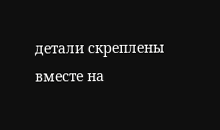детали скреплены вместе на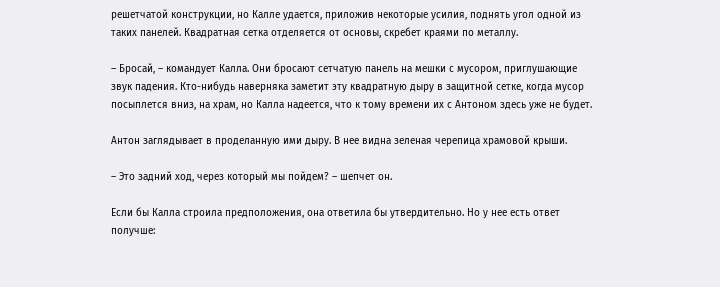решетчатой конструкции, но Калле удается, приложив некоторые усилия, поднять угол одной из таких панелей. Квадратная сетка отделяется от основы, скребет краями по металлу.

– Бросай, – командует Калла. Они бросают сетчатую панель на мешки с мусором, приглушающие звук падения. Кто-нибудь наверняка заметит эту квадратную дыру в защитной сетке, когда мусор посыплется вниз, на храм, но Калла надеется, что к тому времени их с Антоном здесь уже не будет.

Антон заглядывает в проделанную ими дыру. В нее видна зеленая черепица храмовой крыши.

– Это задний ход, через который мы пойдем? – шепчет он.

Если бы Калла строила предположения, она ответила бы утвердительно. Но у нее есть ответ получше: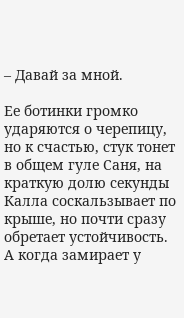– Давай за мной.

Ее ботинки громко ударяются о черепицу, но к счастью, стук тонет в общем гуле Саня, на краткую долю секунды Калла соскальзывает по крыше, но почти сразу обретает устойчивость. А когда замирает у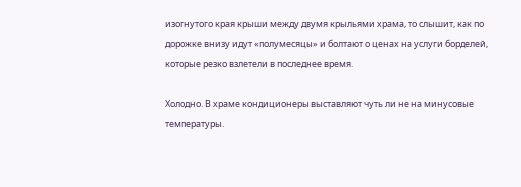изогнутого края крыши между двумя крыльями храма, то слышит, как по дорожке внизу идут «полумесяцы» и болтают о ценах на услуги борделей, которые резко взлетели в последнее время.

Холодно. В храме кондиционеры выставляют чуть ли не на минусовые температуры.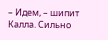– Идем, – шипит Калла. Сильно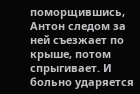поморщившись, Антон следом за ней съезжает по крыше, потом спрыгивает. И больно ударяется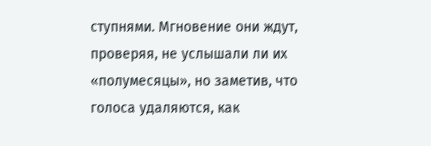ступнями. Мгновение они ждут, проверяя, не услышали ли их «полумесяцы», но заметив, что голоса удаляются, как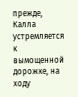прежде, Калла устремляется к вымощенной дорожке, на ходу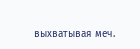выхватывая меч.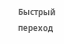Быстрый переход